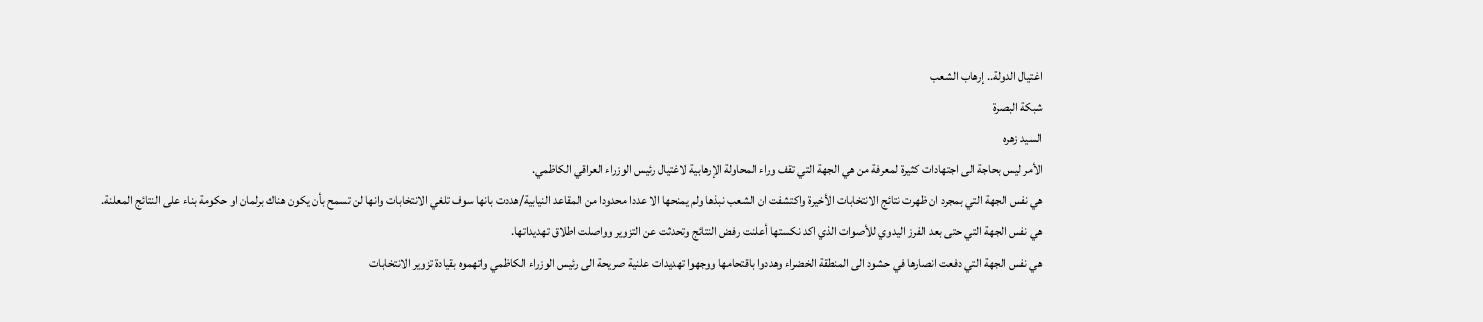اغتيال الدولة.. إرهاب الشعب
شبكة البصرة
السيد زهره
الأمر ليس بحاجة الى اجتهادات كثيرة لمعرفة من هي الجهة التي تقف وراء المحاولة الإرهابية لاغتيال رئيس الوزراء العراقي الكاظمي.
هي نفس الجهة التي بمجرد ان ظهرت نتائج الانتخابات الأخيرة واكتشفت ان الشعب نبذها ولم يمنحها الا عددا محدودا من المقاعد النيابية/هددت بانها سوف تلغي الانتخابات وانها لن تسمح بأن يكون هناك برلمان او حكومة بناء على النتائج المعلنة.
هي نفس الجهة التي حتى بعد الفرز اليدوي للأصوات الذي اكد نكستها أعلنت رفض النتائج وتحدثت عن التزوير وواصلت اطلاق تهديداتها.
هي نفس الجهة التي دفعت انصارها في حشود الى المنطقة الخضراء وهددوا باقتحامها ووجهوا تهديدات علنية صريحة الى رئيس الوزراء الكاظمي واتهموه بقيادة تزوير الانتخابات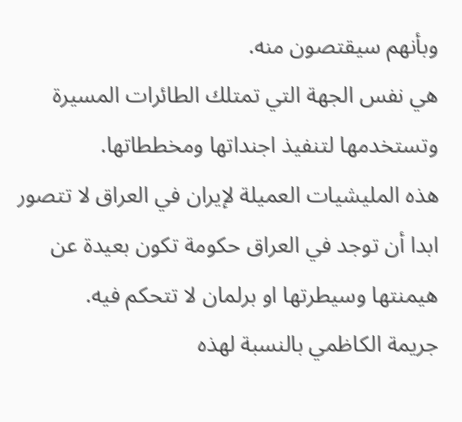وبأنهم سيقتصون منه.
هي نفس الجهة التي تمتلك الطائرات المسيرة وتستخدمها لتنفيذ اجنداتها ومخططاتها.
هذه المليشيات العميلة لإيران في العراق لا تتصور ابدا أن توجد في العراق حكومة تكون بعيدة عن هيمنتها وسيطرتها او برلمان لا تتحكم فيه.
جريمة الكاظمي بالنسبة لهذه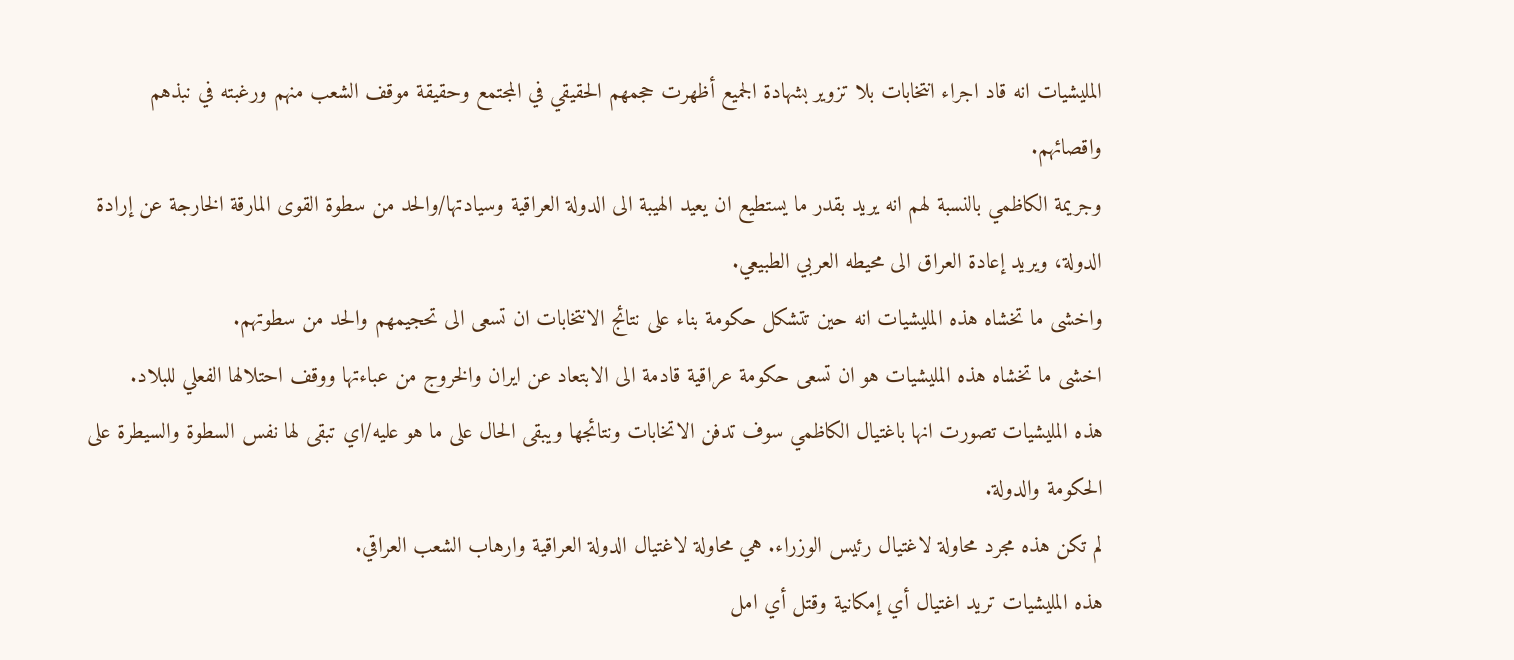المليشيات انه قاد اجراء انتخابات بلا تزوير بشهادة الجميع أظهرت حجمهم الحقيقي في المجتمع وحقيقة موقف الشعب منهم ورغبته في نبذهم واقصائهم.
وجريمة الكاظمي بالنسبة لهم انه يريد بقدر ما يستطيع ان يعيد الهيبة الى الدولة العراقية وسيادتها/والحد من سطوة القوى المارقة الخارجة عن إرادة الدولة، ويريد إعادة العراق الى محيطه العربي الطبيعي.
واخشى ما تخشاه هذه المليشيات انه حين تتشكل حكومة بناء على نتائج الانتخابات ان تسعى الى تحجيمهم والحد من سطوتهم.
اخشى ما تخشاه هذه المليشيات هو ان تسعى حكومة عراقية قادمة الى الابتعاد عن ايران والخروج من عباءتها ووقف احتلالها الفعلي للبلاد.
هذه المليشيات تصورت انها باغتيال الكاظمي سوف تدفن الاتخابات ونتائجها ويبقى الحال على ما هو عليه/اي تبقى لها نفس السطوة والسيطرة على الحكومة والدولة.
لم تكن هذه مجرد محاولة لاغتيال رئيس الوزراء. هي محاولة لاغتيال الدولة العراقية وارهاب الشعب العراقي.
هذه المليشيات تريد اغتيال أي إمكانية وقتل أي امل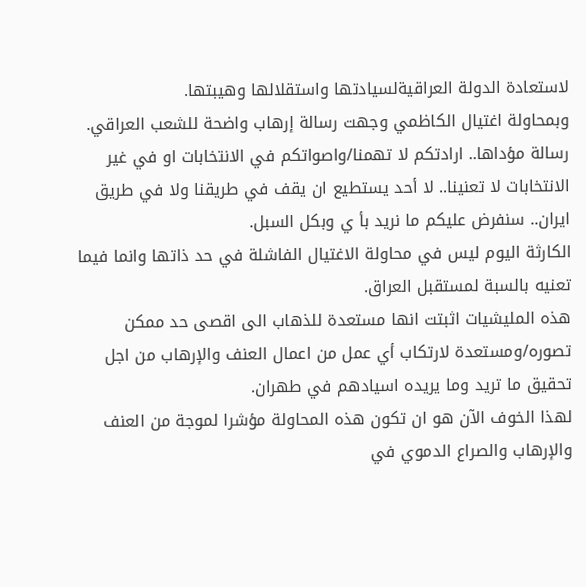لاستعادة الدولة العراقيةلسيادتها واستقلالها وهيبتها.
وبمحاولة اغتيال الكاظمي وجهت رسالة إرهاب واضحة للشعب العراقي. رسالة مؤداها.. ارادتكم لا تهمنا/واصواتكم في الانتخابات او في غير الانتخابات لا تعنينا.. لا أحد يستطيع ان يقف في طريقنا ولا في طريق ايران.. سنفرض عليكم ما نريد بأ ي وبكل السبل.
الكارثة اليوم ليس في محاولة الاغتيال الفاشلة في حد ذاتها وانما فيما تعنيه بالسبة لمستقبل العراق.
هذه المليشيات اثبتت انها مستعدة للذهاب الى اقصى حد ممكن تصوره/ومستعدة لارتكاب أي عمل من اعمال العنف والإرهاب من اجل تحقيق ما تريد وما يريده اسيادهم في طهران.
لهذا الخوف الآن هو ان تكون هذه المحاولة مؤشرا لموجة من العنف والإرهاب والصراع الدموي في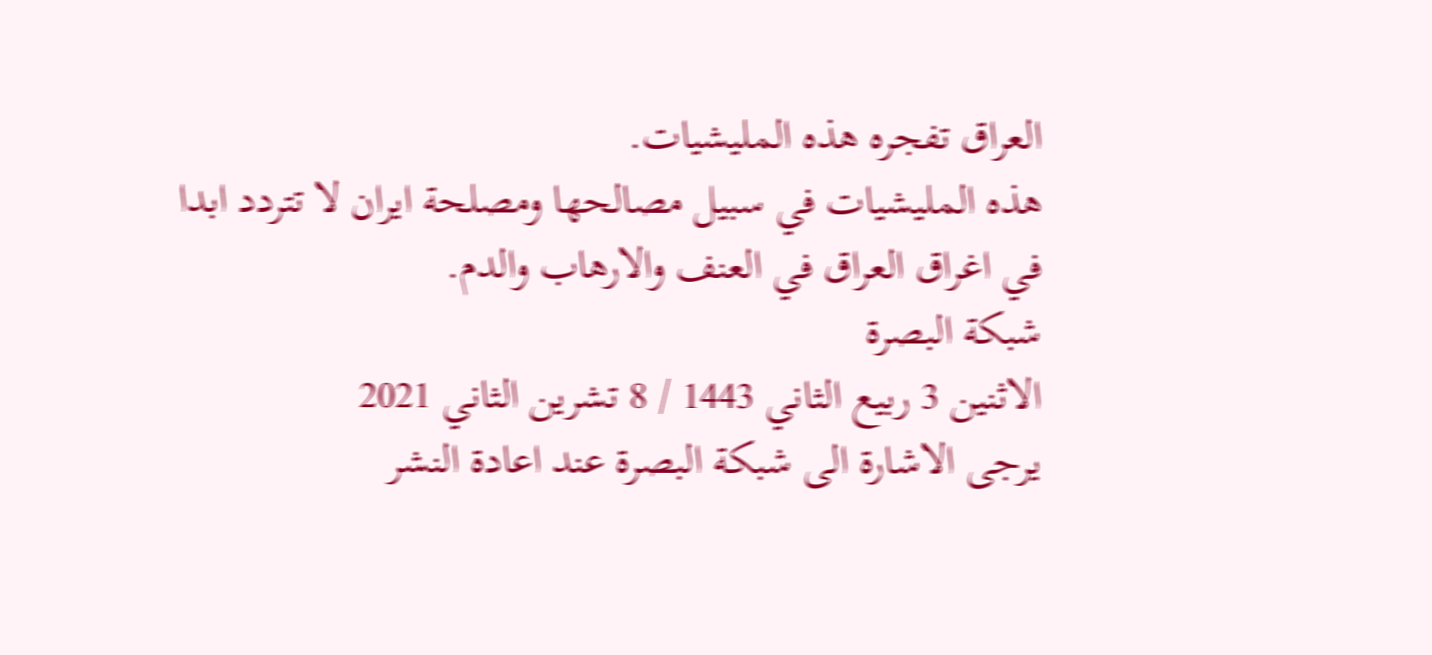العراق تفجره هذه المليشيات.
هذه المليشيات في سبيل مصالحها ومصلحة ايران لا تتردد ابدا في اغراق العراق في العنف والارهاب والدم.
شبكة البصرة
الاثنين 3 ربيع الثاني 1443 / 8 تشرين الثاني 2021
يرجى الاشارة الى شبكة البصرة عند اعادة النشر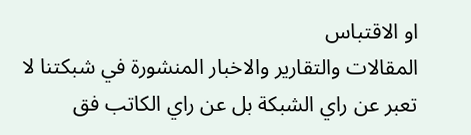او الاقتباس
المقالات والتقارير والاخبار المنشورة في شبكتنا لا تعبر عن راي الشبكة بل عن راي الكاتب فق